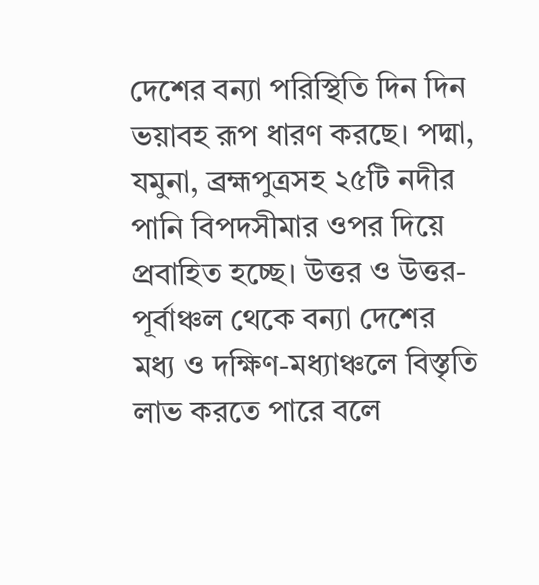দেশের বন্যা পরিস্থিতি দিন দিন ভয়াবহ রূপ ধারণ করছে। পদ্মা, যমুনা, ব্রহ্মপুত্রসহ ২৫টি নদীর পানি বিপদসীমার ওপর দিয়ে প্রবাহিত হচ্ছে। উত্তর ও উত্তর-পূর্বাঞ্চল থেকে বন্যা দেশের মধ্য ও দক্ষিণ-মধ্যাঞ্চলে বিস্তৃতি লাভ করতে পারে বলে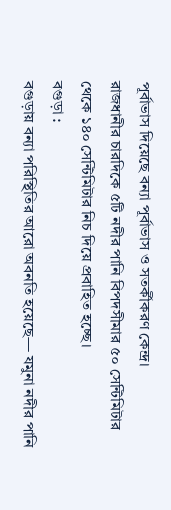পূর্বাভাস দিয়েছে বন্যা পূর্বাভাস ও সতর্কীকরণ কেন্দ্র।
রাজধানীর চারদিকে ৫টি নদীর পানি বিপদসীমার ৫০ সেন্টিমিটার থেকে ১৪০ সেন্টিমিটার নিচ দিয়ে প্রবাহিত হচ্ছে।
বগুড়া :
বগুড়ায় বন্যা পরিস্থিতির আরো অবনতি হয়েছে— যমুনা নদীর পানি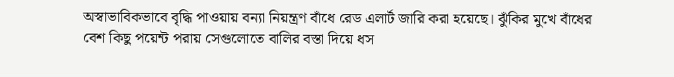অস্বাভাবিকভাবে বৃদ্ধি পাওয়ায় বন্যা নিয়ন্ত্রণ বাঁধে রেড এলার্ট জারি করা হয়েছে। ঝুঁকির মুখে বাঁধের বেশ কিছু পয়েন্ট পরায় সেগুলোতে বালির বস্তা দিয়ে ধস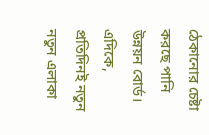ঠেকানোর চেষ্টা করছে পানি উন্নয়ন বোর্ড।
এদিকে, প্রতিদিনই নতুন নতুন এলাকা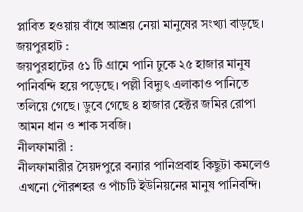প্লাবিত হওয়ায় বাঁধে আশ্রয় নেয়া মানুষের সংখ্যা বাড়ছে।
জয়পুরহাট :
জয়পুরহাটের ৫১ টি গ্রামে পানি ঢুকে ২৫ হাজার মানুষ পানিবন্দি হয়ে পড়েছে। পল্লী বিদ্যুৎ এলাকাও পানিতে তলিয়ে গেছে। ডুবে গেছে ৪ হাজার হেক্টর জমির রোপা আমন ধান ও শাক সবজি।
নীলফামারী :
নীলফামারীর সৈয়দপুরে বন্যার পানিপ্রবাহ কিছুটা কমলেও এখনো পৌরশহর ও পাঁচটি ইউনিয়নের মানুষ পানিবন্দি।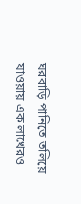ঘরবাড়ি পানিতে তলিয়ে যাওয়ায় এক লাখেরও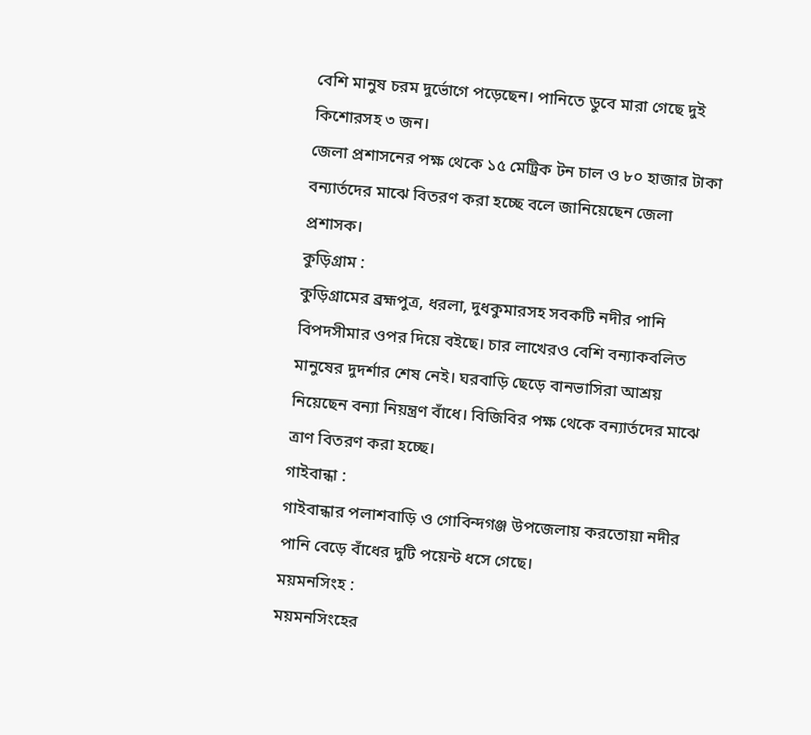বেশি মানুষ চরম দুর্ভোগে পড়েছেন। পানিতে ডুবে মারা গেছে দুই কিশোরসহ ৩ জন।
জেলা প্রশাসনের পক্ষ থেকে ১৫ মেট্রিক টন চাল ও ৮০ হাজার টাকা বন্যার্তদের মাঝে বিতরণ করা হচ্ছে বলে জানিয়েছেন জেলা প্রশাসক।
কুড়িগ্রাম :
কুড়িগ্রামের ব্রহ্মপুত্র, ধরলা, দুধকুমারসহ সবকটি নদীর পানি বিপদসীমার ওপর দিয়ে বইছে। চার লাখেরও বেশি বন্যাকবলিত মানুষের দুদর্শার শেষ নেই। ঘরবাড়ি ছেড়ে বানভাসিরা আশ্রয় নিয়েছেন বন্যা নিয়ন্ত্রণ বাঁধে। বিজিবির পক্ষ থেকে বন্যার্তদের মাঝে ত্রাণ বিতরণ করা হচ্ছে।
গাইবান্ধা :
গাইবান্ধার পলাশবাড়ি ও গোবিন্দগঞ্জ উপজেলায় করতোয়া নদীর পানি বেড়ে বাঁধের দুটি পয়েন্ট ধসে গেছে।
ময়মনসিংহ :
ময়মনসিংহের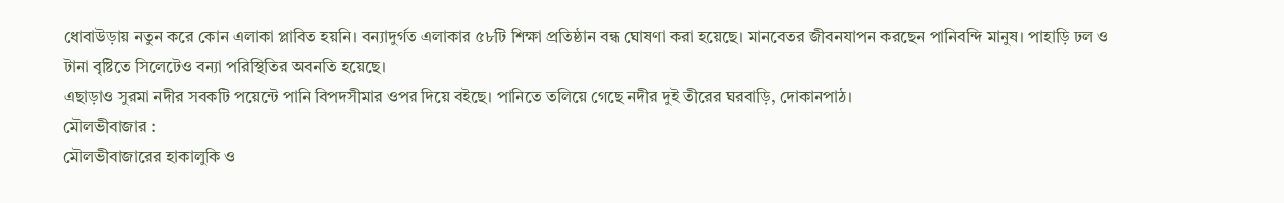ধোবাউড়ায় নতুন করে কোন এলাকা প্লাবিত হয়নি। বন্যাদুর্গত এলাকার ৫৮টি শিক্ষা প্রতিষ্ঠান বন্ধ ঘোষণা করা হয়েছে। মানবেতর জীবনযাপন করছেন পানিবন্দি মানুষ। পাহাড়ি ঢল ও টানা বৃষ্টিতে সিলেটেও বন্যা পরিস্থিতির অবনতি হয়েছে।
এছাড়াও সুরমা নদীর সবকটি পয়েন্টে পানি বিপদসীমার ওপর দিয়ে বইছে। পানিতে তলিয়ে গেছে নদীর দুই তীরের ঘরবাড়ি, দোকানপাঠ।
মৌলভীবাজার :
মৌলভীবাজারের হাকালুকি ও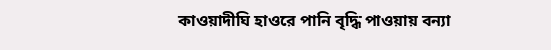কাওয়াদীঘি হাওরে পানি বৃদ্ধি পাওয়ায় বন্যা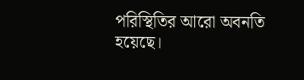পরিস্থিতির আরো অবনতি হয়েছে।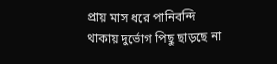প্রায় মাস ধরে পানিবন্দি থাকায় দুর্ভোগ পিছু ছাড়ছে না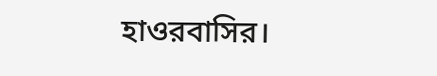হাওরবাসির।